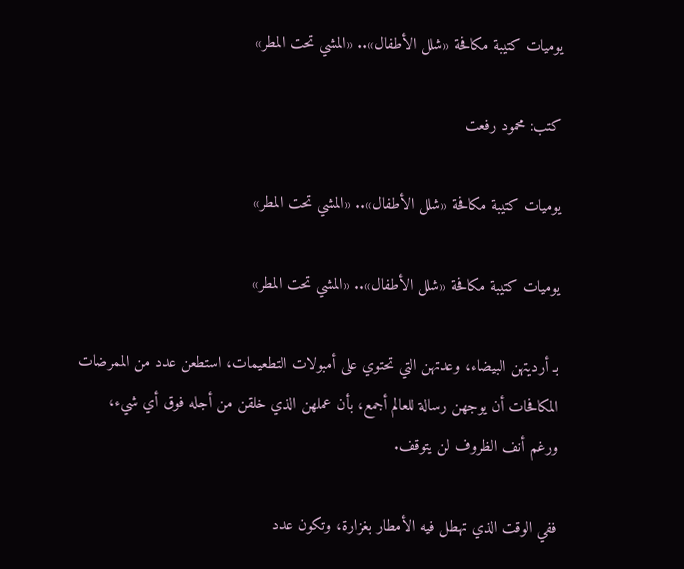يوميات كتيبة مكافحة «شلل الأطفال».. «المشي تحت المطر»

كتب: محمود رفعت

يوميات كتيبة مكافحة «شلل الأطفال».. «المشي تحت المطر»

يوميات كتيبة مكافحة «شلل الأطفال».. «المشي تحت المطر»

بـ أرديتهن البيضاء، وعدتهن التي تحتوي على أمبولات التطعيمات، استطعن عدد من الممرضات المكافحات أن يوجهن رسالة للعالم أجمع، بأن عملهن الذي خلقن من أجله فوق أي شيء، ورغم أنف الظروف لن يتوقف.

ففي الوقت الذي تهطل فيه الأمطار بغزارة، وتكون عدد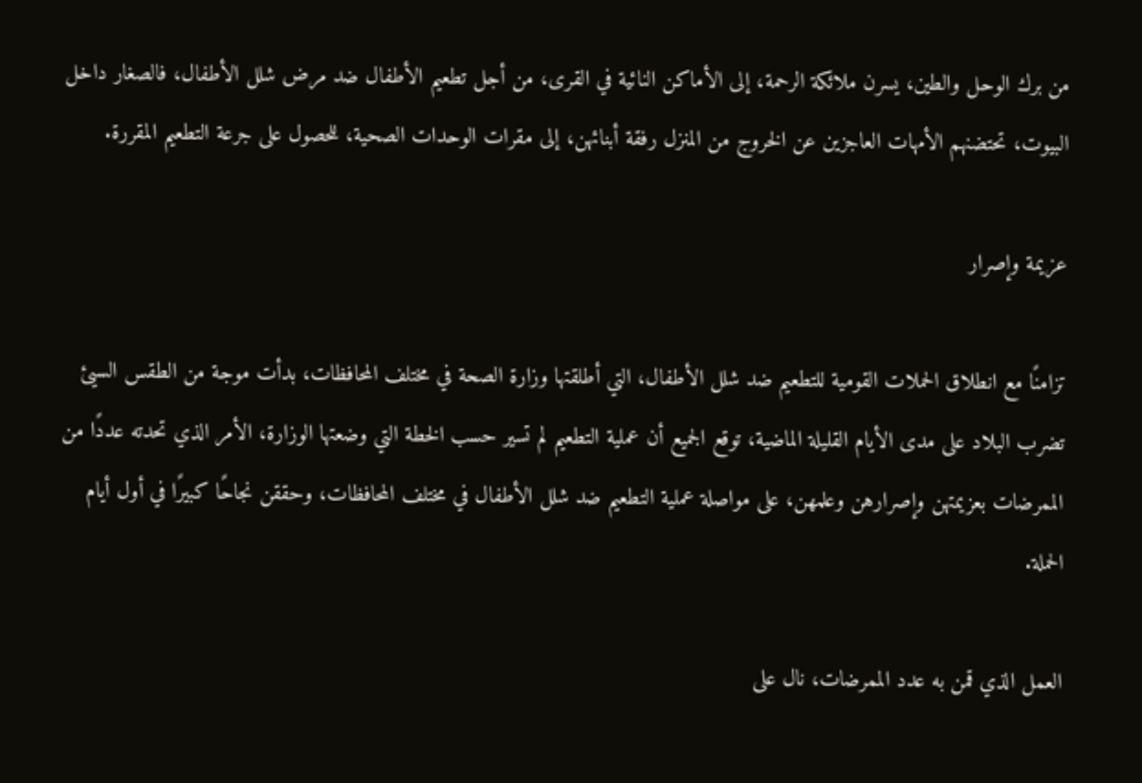من برك الوحل والطين، يسرن ملائكة الرحمة، إلى الأماكن النائية في القرى، من أجل تطعيم الأطفال ضد مرض شلل الأطفال، فالصغار داخل البيوت، تحتضنهم الأمهات العاجزين عن الخروج من المنزل رفقة أبنائهن، إلى مقرات الوحدات الصحية، للحصول على جرعة التطعيم المقررة.

عزيمة وإصرار

تزامنًا مع انطلاق الحملات القومية للتطعيم ضد شلل الأطفال، التي أطلقتها وزارة الصحة في مختلف المحافظات، بدأت موجة من الطقس السيئ تضرب البلاد على مدى الأيام القليلة الماضية، توقع الجميع أن عملية التطعيم لم تسير حسب الخطة التي وضعتها الوزارة، الأمر الذي تحدته عددًا من الممرضات بعزيمتهن وإصرارهن وعلمهن، على مواصلة عملية التطعيم ضد شلل الأطفال في مختلف المحافظات، وحققن نجاحًا كبيرًا في أول أيام الحملة.

العمل الذي قمن به عدد الممرضات، نال على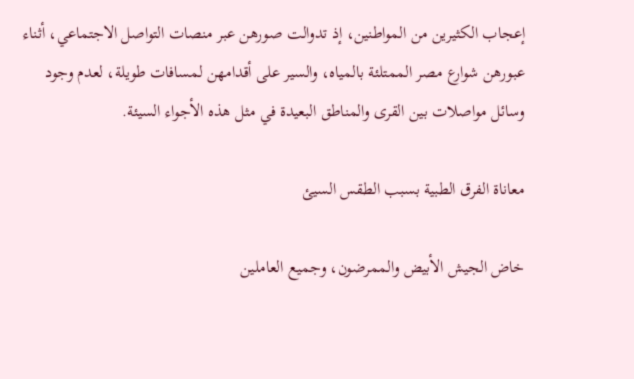إعجاب الكثيرين من المواطنين، إذ تدوالت صورهن عبر منصات التواصل الاجتماعي، أثناء عبورهن شوارع مصر الممتلئة بالمياه، والسير على أقدامهن لمسافات طويلة، لعدم وجود وسائل مواصلات بين القرى والمناطق البعيدة في مثل هذه الأجواء السيئة.

معاناة الفرق الطبية بسبب الطقس السيئ

خاض الجيش الأبيض والممرضون، وجميع العاملين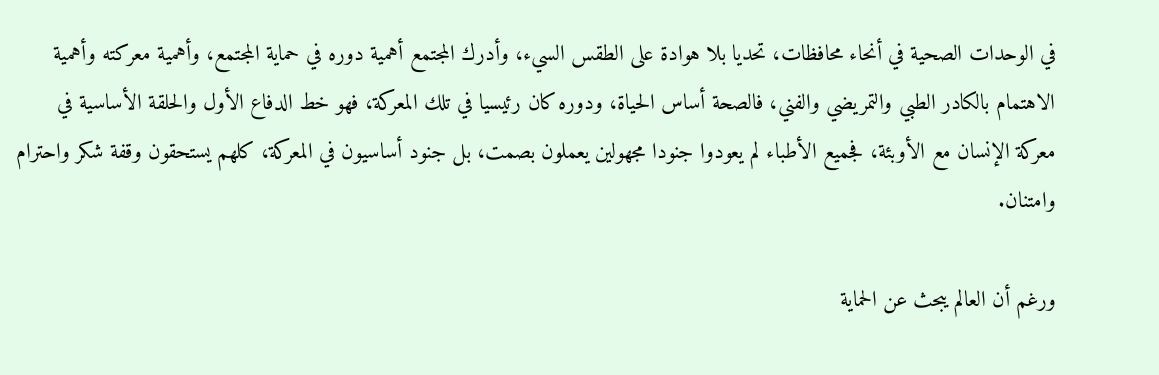في الوحدات الصحية في أنحاء محافظات، تحديا بلا هوادة على الطقس السيء، وأدرك المجتمع أهمية دوره في حماية المجتمع، وأهمية معركته وأهمية الاهتمام بالكادر الطبي والتمريضي والفني، فالصحة أساس الحياة، ودوره كان رئيسيا في تلك المعركة، فهو خط الدفاع الأول والحلقة الأساسية في معركة الإنسان مع الأوبئة، فجميع الأطباء لم يعودوا جنودا مجهولين يعملون بصمت، بل جنود أساسيون في المعركة، كلهم يستحقون وقفة شكر واحترام وامتنان.

ورغم أن العالم يبحث عن الحماية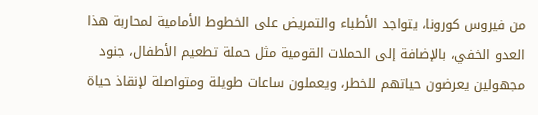من فيروس كورونا، يتواجد الأطباء والتمريض على الخطوط الأمامية لمحاربة هذا العدو الخفي، بالإضافة إلى الحملات القومية مثل حملة تطعيم الأطفال، جنود مجهولين يعرضون حياتهم للخطر، ويعملون ساعات طويلة ومتواصلة لإنقاذ حياة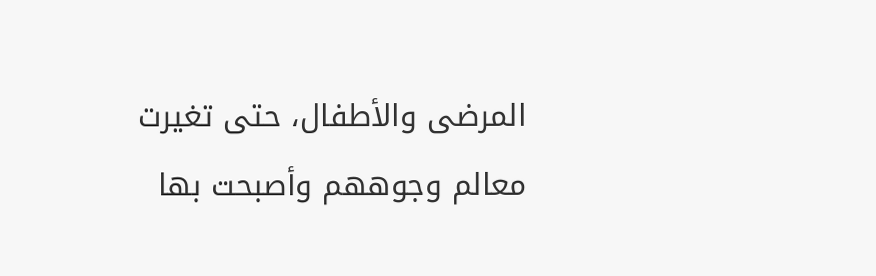المرضى والأطفال، حتى تغيرت معالم وجوههم وأصبحت بها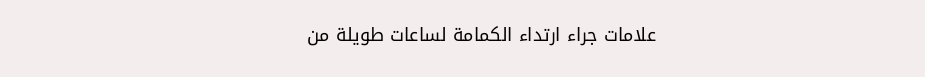علامات جراء ارتداء الكمامة لساعات طويلة من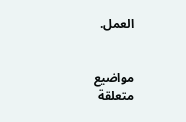العمل.


مواضيع متعلقة